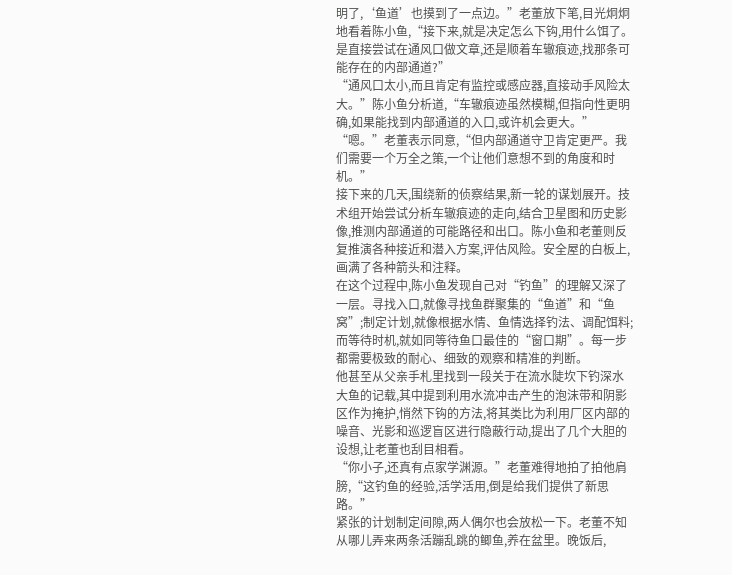明了,‘鱼道’也摸到了一点边。”老董放下笔,目光炯炯地看着陈小鱼,“接下来,就是决定怎么下钩,用什么饵了。是直接尝试在通风口做文章,还是顺着车辙痕迹,找那条可能存在的内部通道?”
“通风口太小,而且肯定有监控或感应器,直接动手风险太大。”陈小鱼分析道,“车辙痕迹虽然模糊,但指向性更明确,如果能找到内部通道的入口,或许机会更大。”
“嗯。”老董表示同意,“但内部通道守卫肯定更严。我们需要一个万全之策,一个让他们意想不到的角度和时机。”
接下来的几天,围绕新的侦察结果,新一轮的谋划展开。技术组开始尝试分析车辙痕迹的走向,结合卫星图和历史影像,推测内部通道的可能路径和出口。陈小鱼和老董则反复推演各种接近和潜入方案,评估风险。安全屋的白板上,画满了各种箭头和注释。
在这个过程中,陈小鱼发现自己对“钓鱼”的理解又深了一层。寻找入口,就像寻找鱼群聚集的“鱼道”和“鱼窝”;制定计划,就像根据水情、鱼情选择钓法、调配饵料;而等待时机,就如同等待鱼口最佳的“窗口期”。每一步都需要极致的耐心、细致的观察和精准的判断。
他甚至从父亲手札里找到一段关于在流水陡坎下钓深水大鱼的记载,其中提到利用水流冲击产生的泡沫带和阴影区作为掩护,悄然下钩的方法,将其类比为利用厂区内部的噪音、光影和巡逻盲区进行隐蔽行动,提出了几个大胆的设想,让老董也刮目相看。
“你小子,还真有点家学渊源。”老董难得地拍了拍他肩膀,“这钓鱼的经验,活学活用,倒是给我们提供了新思路。”
紧张的计划制定间隙,两人偶尔也会放松一下。老董不知从哪儿弄来两条活蹦乱跳的鲫鱼,养在盆里。晚饭后,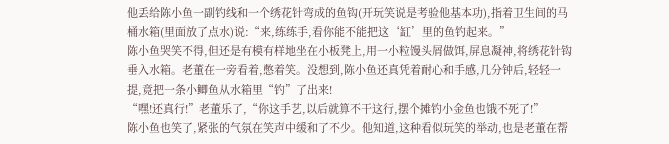他丢给陈小鱼一副钓线和一个绣花针弯成的鱼钩(开玩笑说是考验他基本功),指着卫生间的马桶水箱(里面放了点水)说:“来,练练手,看你能不能把这‘缸’里的鱼钓起来。”
陈小鱼哭笑不得,但还是有模有样地坐在小板凳上,用一小粒馒头屑做饵,屏息凝神,将绣花针钩垂入水箱。老董在一旁看着,憋着笑。没想到,陈小鱼还真凭着耐心和手感,几分钟后,轻轻一提,竟把一条小鲫鱼从水箱里“钓”了出来!
“嘿!还真行!”老董乐了,“你这手艺,以后就算不干这行,摆个摊钓小金鱼也饿不死了!”
陈小鱼也笑了,紧张的气氛在笑声中缓和了不少。他知道,这种看似玩笑的举动,也是老董在帮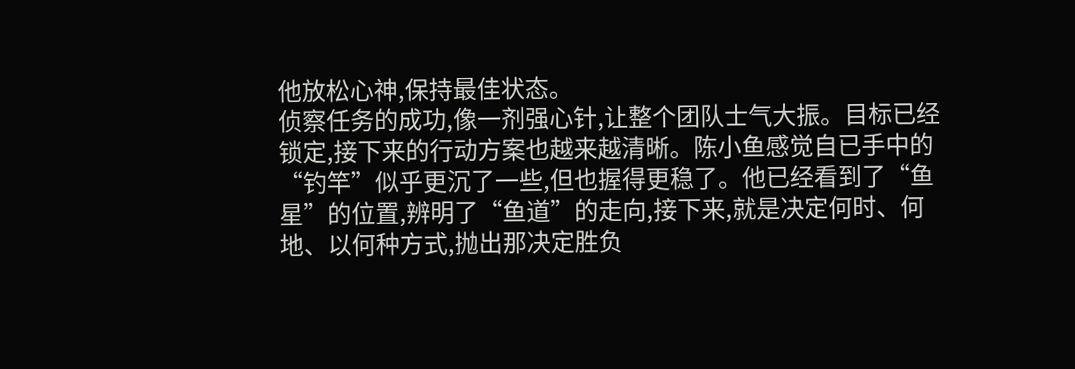他放松心神,保持最佳状态。
侦察任务的成功,像一剂强心针,让整个团队士气大振。目标已经锁定,接下来的行动方案也越来越清晰。陈小鱼感觉自已手中的“钓竿”似乎更沉了一些,但也握得更稳了。他已经看到了“鱼星”的位置,辨明了“鱼道”的走向,接下来,就是决定何时、何地、以何种方式,抛出那决定胜负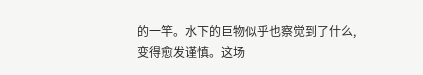的一竿。水下的巨物似乎也察觉到了什么,变得愈发谨慎。这场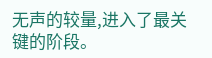无声的较量,进入了最关键的阶段。